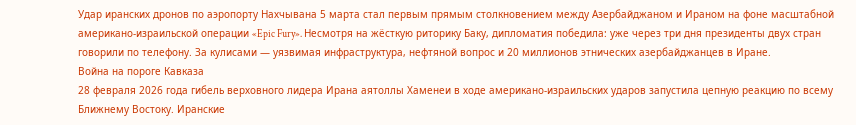Удар иранских дронов по аэропорту Нахчывана 5 марта стал первым прямым столкновением между Азербайджаном и Ираном на фоне масштабной американо-израильской операции «Epic Fury». Несмотря на жёсткую риторику Баку, дипломатия победила: уже через три дня президенты двух стран говорили по телефону. За кулисами — уязвимая инфраструктура, нефтяной вопрос и 20 миллионов этнических азербайджанцев в Иране.
Война на пороге Кавказа
28 февраля 2026 года гибель верховного лидера Ирана аятоллы Хаменеи в ходе американо-израильских ударов запустила цепную реакцию по всему Ближнему Востоку. Иранские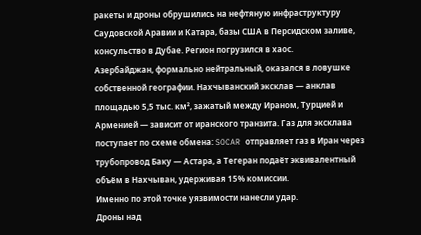ракеты и дроны обрушились на нефтяную инфраструктуру Саудовской Аравии и Катара, базы США в Персидском заливе, консульство в Дубае. Регион погрузился в хаос.
Азербайджан, формально нейтральный, оказался в ловушке собственной географии. Нахчыванский эксклав — анклав площадью 5,5 тыс. км², зажатый между Ираном, Турцией и Арменией — зависит от иранского транзита. Газ для эксклава поступает по схеме обмена: SOCAR отправляет газ в Иран через трубопровод Баку — Астара, а Тегеран подаёт эквивалентный объём в Нахчыван, удерживая 15% комиссии.
Именно по этой точке уязвимости нанесли удар.
Дроны над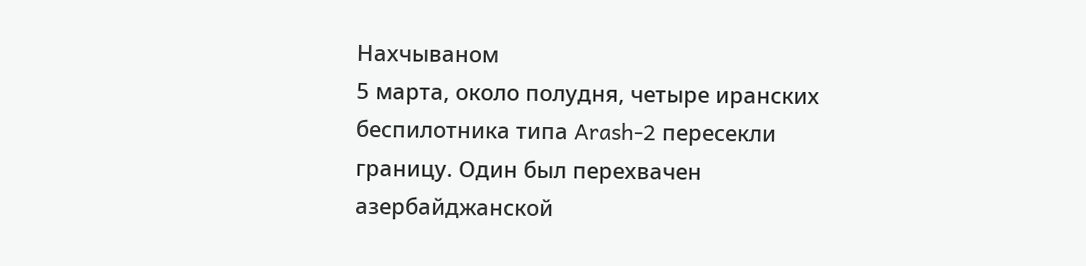Нахчываном
5 марта, около полудня, четыре иранских беспилотника типа Arash-2 пересекли границу. Один был перехвачен азербайджанской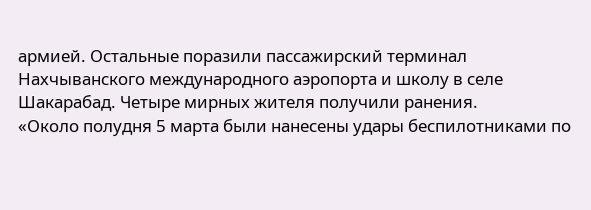армией. Остальные поразили пассажирский терминал Нахчыванского международного аэропорта и школу в селе Шакарабад. Четыре мирных жителя получили ранения.
«Около полудня 5 марта были нанесены удары беспилотниками по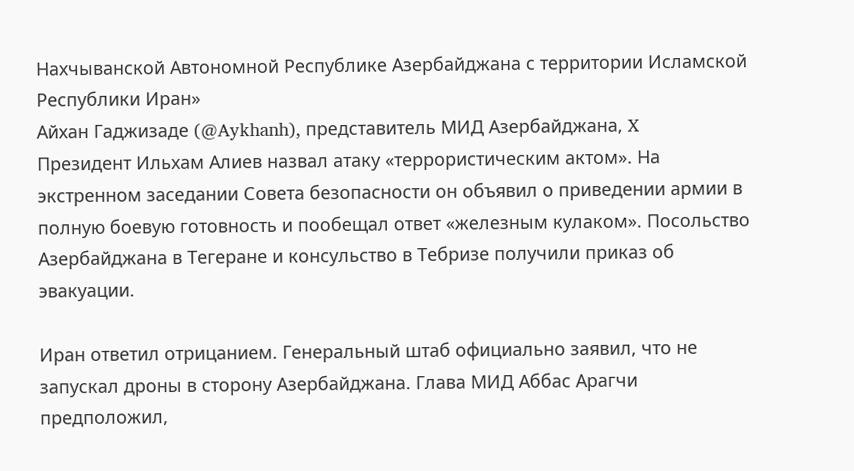Нахчыванской Автономной Республике Азербайджана с территории Исламской Республики Иран»
Айхан Гаджизаде (@Aykhanh), представитель МИД Азербайджана, X
Президент Ильхам Алиев назвал атаку «террористическим актом». На экстренном заседании Совета безопасности он объявил о приведении армии в полную боевую готовность и пообещал ответ «железным кулаком». Посольство Азербайджана в Тегеране и консульство в Тебризе получили приказ об эвакуации.

Иран ответил отрицанием. Генеральный штаб официально заявил, что не запускал дроны в сторону Азербайджана. Глава МИД Аббас Арагчи предположил,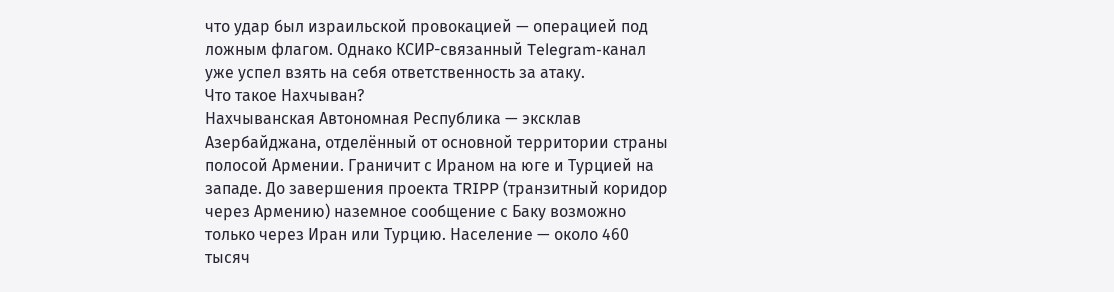что удар был израильской провокацией — операцией под ложным флагом. Однако КСИР-связанный Telegram-канал уже успел взять на себя ответственность за атаку.
Что такое Нахчыван?
Нахчыванская Автономная Республика — эксклав Азербайджана, отделённый от основной территории страны полосой Армении. Граничит с Ираном на юге и Турцией на западе. До завершения проекта TRIPP (транзитный коридор через Армению) наземное сообщение с Баку возможно только через Иран или Турцию. Население — около 460 тысяч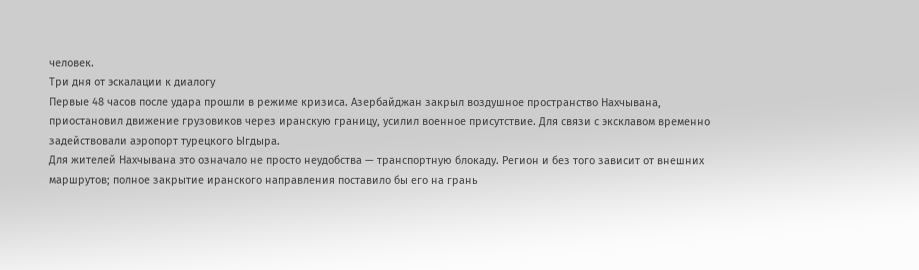человек.
Три дня от эскалации к диалогу
Первые 48 часов после удара прошли в режиме кризиса. Азербайджан закрыл воздушное пространство Нахчывана, приостановил движение грузовиков через иранскую границу, усилил военное присутствие. Для связи с эксклавом временно задействовали аэропорт турецкого Ыгдыра.
Для жителей Нахчывана это означало не просто неудобства — транспортную блокаду. Регион и без того зависит от внешних маршрутов; полное закрытие иранского направления поставило бы его на грань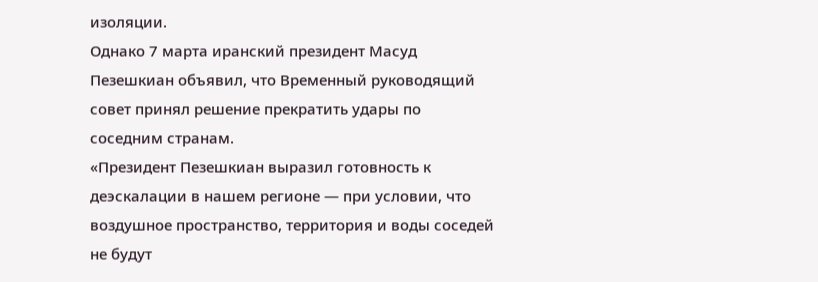изоляции.
Однако 7 марта иранский президент Масуд Пезешкиан объявил, что Временный руководящий совет принял решение прекратить удары по соседним странам.
«Президент Пезешкиан выразил готовность к деэскалации в нашем регионе — при условии, что воздушное пространство, территория и воды соседей не будут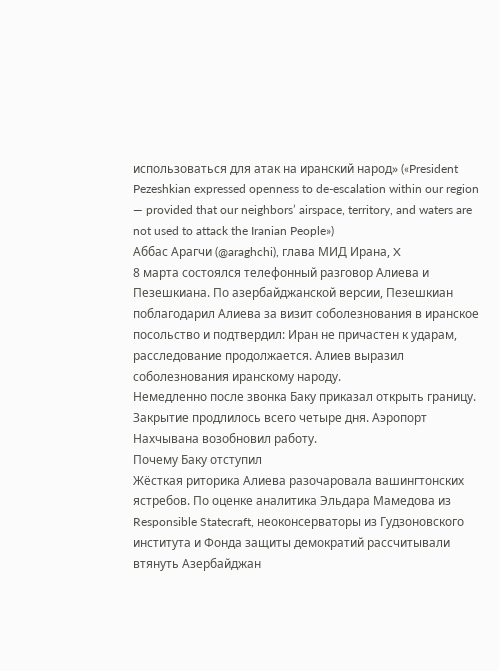использоваться для атак на иранский народ» («President Pezeshkian expressed openness to de-escalation within our region — provided that our neighbors’ airspace, territory, and waters are not used to attack the Iranian People»)
Аббас Арагчи (@araghchi), глава МИД Ирана, X
8 марта состоялся телефонный разговор Алиева и Пезешкиана. По азербайджанской версии, Пезешкиан поблагодарил Алиева за визит соболезнования в иранское посольство и подтвердил: Иран не причастен к ударам, расследование продолжается. Алиев выразил соболезнования иранскому народу.
Немедленно после звонка Баку приказал открыть границу. Закрытие продлилось всего четыре дня. Аэропорт Нахчывана возобновил работу.
Почему Баку отступил
Жёсткая риторика Алиева разочаровала вашингтонских ястребов. По оценке аналитика Эльдара Мамедова из Responsible Statecraft, неоконсерваторы из Гудзоновского института и Фонда защиты демократий рассчитывали втянуть Азербайджан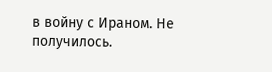в войну с Ираном. Не получилось.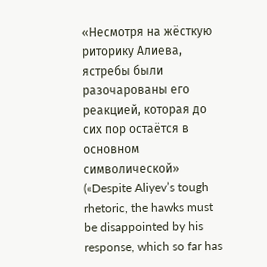«Несмотря на жёсткую риторику Алиева, ястребы были разочарованы его реакцией, которая до сих пор остаётся в основном символической» («Despite Aliyev’s tough rhetoric, the hawks must be disappointed by his response, which so far has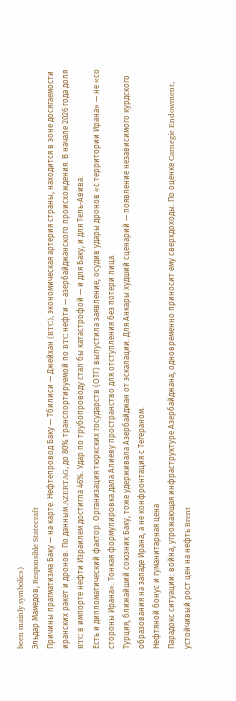been mainly symbolic»)
Эльдар Мамедов, Responsible Statecraft
Причины прагматизма Баку — на карте. Нефтепровод Баку — Тбилиси — Джейхан (BTC), экономическая артерия страны, находится в зоне досягаемости иранских ракет и дронов. По данным AZERTAG, до 80% транспортируемой по BTC нефти — азербайджанского происхождения. В начале 2026 года доля BTC в импорте нефти Израилем достигла 46%. Удар по трубопроводу стал бы катастрофой — и для Баку, и для Тель-Авива.
Есть и дипломатический фактор. Организация тюркских государств (ОТГ) выпустила заявление, осудив удары дронов «с территории Ирана» — не «со стороны Ирана». Тонкая формулировка дала Алиеву пространство для отступления без потери лица.
Турция, ближайший союзник Баку, тоже удерживала Азербайджан от эскалации. Для Анкары худший сценарий — появление независимого курдского образования на западе Ирана, а не конфронтация с Тегераном.
Нефтяной бонус и гуманитарная цена
Парадокс ситуации: война, угрожающая инфраструктуре Азербайджана, одновременно приносит ему сверхдоходы. По оценке Carnegie Endowment, устойчивый рост цен на нефть Brent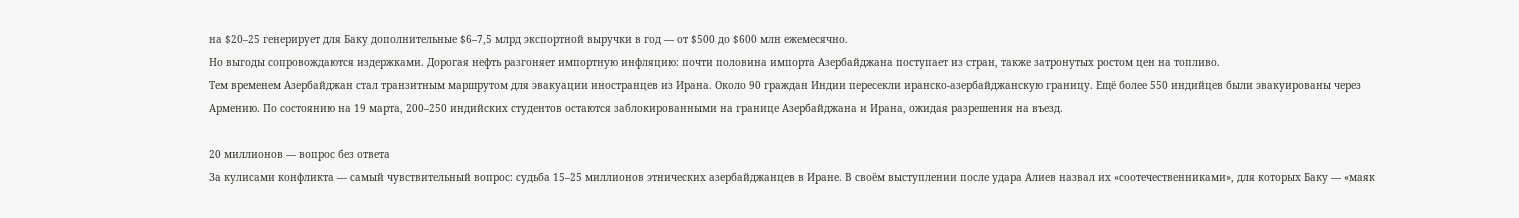на $20–25 генерирует для Баку дополнительные $6–7,5 млрд экспортной выручки в год — от $500 до $600 млн ежемесячно.
Но выгоды сопровождаются издержками. Дорогая нефть разгоняет импортную инфляцию: почти половина импорта Азербайджана поступает из стран, также затронутых ростом цен на топливо.
Тем временем Азербайджан стал транзитным маршрутом для эвакуации иностранцев из Ирана. Около 90 граждан Индии пересекли иранско-азербайджанскую границу. Ещё более 550 индийцев были эвакуированы через Армению. По состоянию на 19 марта, 200–250 индийских студентов остаются заблокированными на границе Азербайджана и Ирана, ожидая разрешения на въезд.

20 миллионов — вопрос без ответа
За кулисами конфликта — самый чувствительный вопрос: судьба 15–25 миллионов этнических азербайджанцев в Иране. В своём выступлении после удара Алиев назвал их «соотечественниками», для которых Баку — «маяк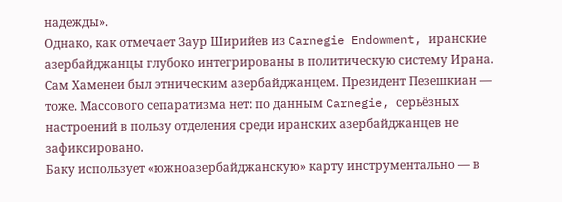надежды».
Однако, как отмечает Заур Ширийев из Carnegie Endowment, иранские азербайджанцы глубоко интегрированы в политическую систему Ирана. Сам Хаменеи был этническим азербайджанцем. Президент Пезешкиан — тоже. Массового сепаратизма нет: по данным Carnegie, серьёзных настроений в пользу отделения среди иранских азербайджанцев не зафиксировано.
Баку использует «южноазербайджанскую» карту инструментально — в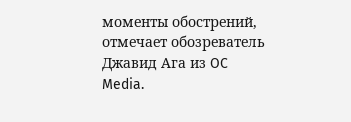моменты обострений, отмечает обозреватель Джавид Ага из OC Media.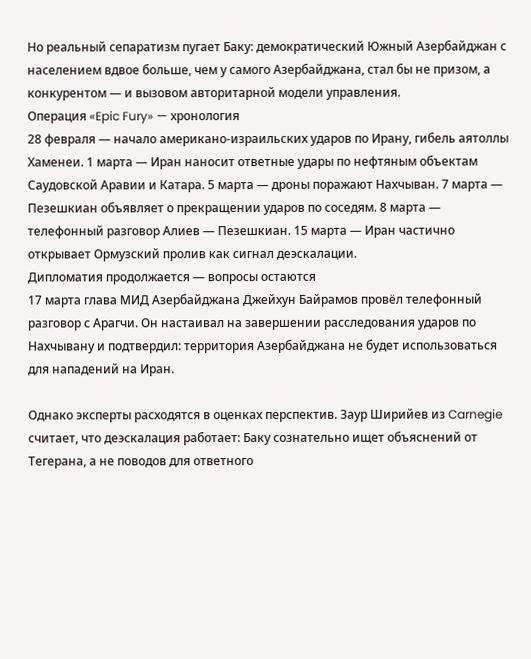Но реальный сепаратизм пугает Баку: демократический Южный Азербайджан с населением вдвое больше, чем у самого Азербайджана, стал бы не призом, а конкурентом — и вызовом авторитарной модели управления.
Операция «Epic Fury» — хронология
28 февраля — начало американо-израильских ударов по Ирану, гибель аятоллы Хаменеи. 1 марта — Иран наносит ответные удары по нефтяным объектам Саудовской Аравии и Катара. 5 марта — дроны поражают Нахчыван. 7 марта — Пезешкиан объявляет о прекращении ударов по соседям. 8 марта — телефонный разговор Алиев — Пезешкиан. 15 марта — Иран частично открывает Ормузский пролив как сигнал деэскалации.
Дипломатия продолжается — вопросы остаются
17 марта глава МИД Азербайджана Джейхун Байрамов провёл телефонный разговор с Арагчи. Он настаивал на завершении расследования ударов по Нахчывану и подтвердил: территория Азербайджана не будет использоваться для нападений на Иран.

Однако эксперты расходятся в оценках перспектив. Заур Ширийев из Carnegie считает, что деэскалация работает: Баку сознательно ищет объяснений от Тегерана, а не поводов для ответного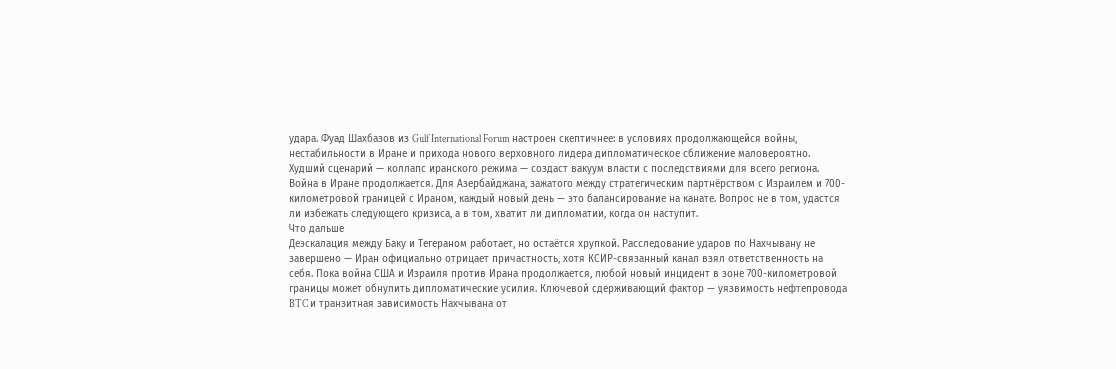удара. Фуад Шахбазов из Gulf International Forum настроен скептичнее: в условиях продолжающейся войны, нестабильности в Иране и прихода нового верховного лидера дипломатическое сближение маловероятно. Худший сценарий — коллапс иранского режима — создаст вакуум власти с последствиями для всего региона.
Война в Иране продолжается. Для Азербайджана, зажатого между стратегическим партнёрством с Израилем и 700-километровой границей с Ираном, каждый новый день — это балансирование на канате. Вопрос не в том, удастся ли избежать следующего кризиса, а в том, хватит ли дипломатии, когда он наступит.
Что дальше
Деэскалация между Баку и Тегераном работает, но остаётся хрупкой. Расследование ударов по Нахчывану не завершено — Иран официально отрицает причастность, хотя КСИР-связанный канал взял ответственность на себя. Пока война США и Израиля против Ирана продолжается, любой новый инцидент в зоне 700-километровой границы может обнулить дипломатические усилия. Ключевой сдерживающий фактор — уязвимость нефтепровода BTC и транзитная зависимость Нахчывана от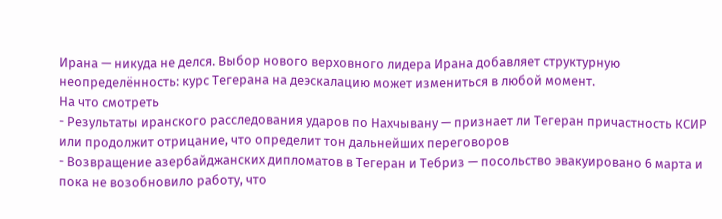Ирана — никуда не делся. Выбор нового верховного лидера Ирана добавляет структурную неопределённость: курс Тегерана на деэскалацию может измениться в любой момент.
На что смотреть
- Результаты иранского расследования ударов по Нахчывану — признает ли Тегеран причастность КСИР или продолжит отрицание, что определит тон дальнейших переговоров
- Возвращение азербайджанских дипломатов в Тегеран и Тебриз — посольство эвакуировано 6 марта и пока не возобновило работу, что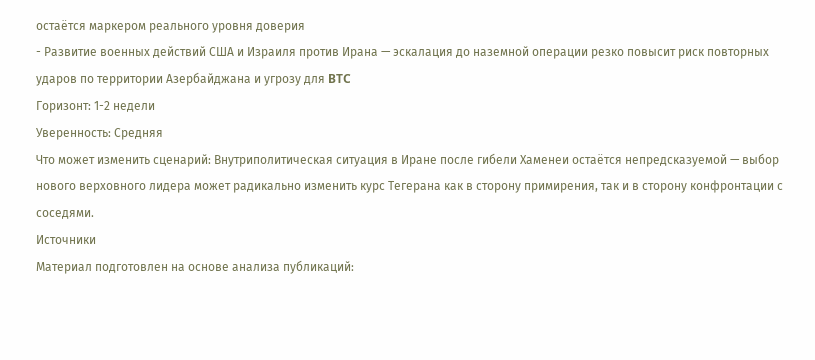остаётся маркером реального уровня доверия
- Развитие военных действий США и Израиля против Ирана — эскалация до наземной операции резко повысит риск повторных ударов по территории Азербайджана и угрозу для BTC
Горизонт: 1-2 недели
Уверенность: Средняя
Что может изменить сценарий: Внутриполитическая ситуация в Иране после гибели Хаменеи остаётся непредсказуемой — выбор нового верховного лидера может радикально изменить курс Тегерана как в сторону примирения, так и в сторону конфронтации с соседями.
Источники
Материал подготовлен на основе анализа публикаций: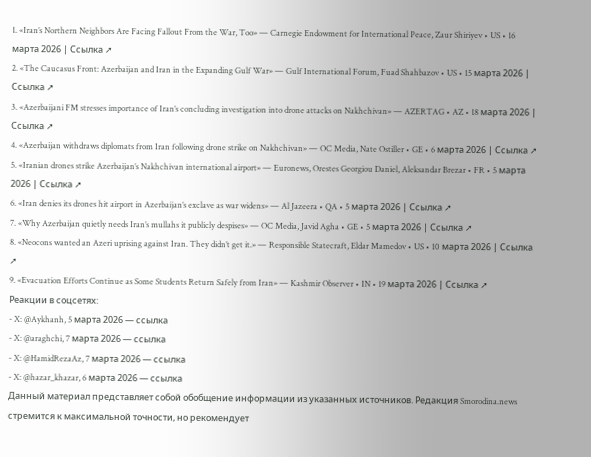1. «Iran’s Northern Neighbors Are Facing Fallout From the War, Too» — Carnegie Endowment for International Peace, Zaur Shiriyev • US • 16 марта 2026 | Ссылка ➚
2. «The Caucasus Front: Azerbaijan and Iran in the Expanding Gulf War» — Gulf International Forum, Fuad Shahbazov • US • 15 марта 2026 | Ссылка ➚
3. «Azerbaijani FM stresses importance of Iran’s concluding investigation into drone attacks on Nakhchivan» — AZERTAG • AZ • 18 марта 2026 | Ссылка ➚
4. «Azerbaijan withdraws diplomats from Iran following drone strike on Nakhchivan» — OC Media, Nate Ostiller • GE • 6 марта 2026 | Ссылка ➚
5. «Iranian drones strike Azerbaijan’s Nakhchivan international airport» — Euronews, Orestes Georgiou Daniel, Aleksandar Brezar • FR • 5 марта 2026 | Ссылка ➚
6. «Iran denies its drones hit airport in Azerbaijan’s exclave as war widens» — Al Jazeera • QA • 5 марта 2026 | Ссылка ➚
7. «Why Azerbaijan quietly needs Iran’s mullahs it publicly despises» — OC Media, Javid Agha • GE • 5 марта 2026 | Ссылка ➚
8. «Neocons wanted an Azeri uprising against Iran. They didn’t get it.» — Responsible Statecraft, Eldar Mamedov • US • 10 марта 2026 | Ссылка ➚
9. «Evacuation Efforts Continue as Some Students Return Safely from Iran» — Kashmir Observer • IN • 19 марта 2026 | Ссылка ➚
Реакции в соцсетях:
- X: @Aykhanh, 5 марта 2026 — ссылка
- X: @araghchi, 7 марта 2026 — ссылка
- X: @HamidRezaAz, 7 марта 2026 — ссылка
- X: @hazar_khazar, 6 марта 2026 — ссылка
Данный материал представляет собой обобщение информации из указанных источников. Редакция Smorodina.news стремится к максимальной точности, но рекомендует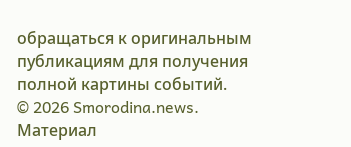обращаться к оригинальным публикациям для получения полной картины событий.
© 2026 Smorodina.news. Материал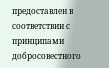предоставлен в соответствии с принципами добросовестного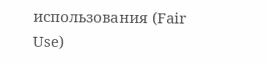использования (Fair Use)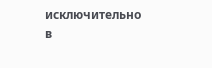исключительно в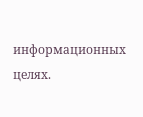информационных целях.